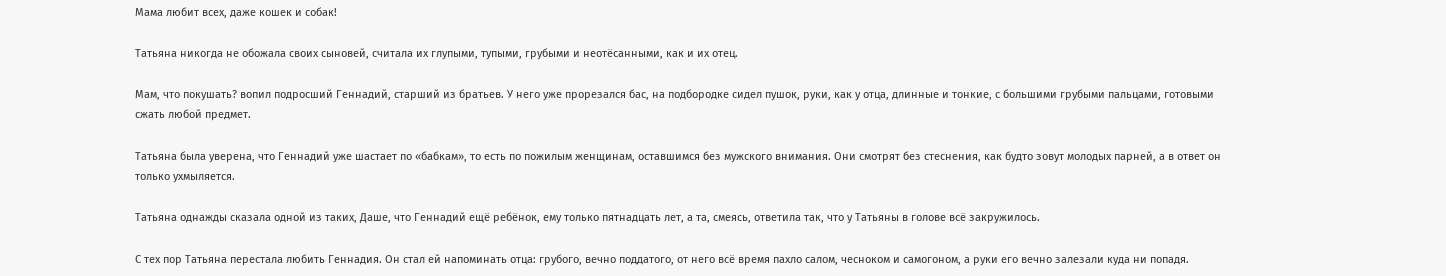Мама любит всех, даже кошек и собак!

Татьяна никогда не обожала своих сыновей, считала их глупыми, тупыми, грубыми и неотёсанными, как и их отец.

Мам, что покушать? вопил подросший Геннадий, старший из братьев. У него уже прорезался бас, на подбородке сидел пушок, руки, как у отца, длинные и тонкие, с большими грубыми пальцами, готовыми сжать любой предмет.

Татьяна была уверена, что Геннадий уже шастает по «бабкам», то есть по пожилым женщинам, оставшимся без мужского внимания. Они смотрят без стеснения, как будто зовут молодых парней, а в ответ он только ухмыляется.

Татьяна однажды сказала одной из таких, Даше, что Геннадий ещё ребёнок, ему только пятнадцать лет, а та, смеясь, ответила так, что у Татьяны в голове всё закружилось.

С тех пор Татьяна перестала любить Геннадия. Он стал ей напоминать отца: грубого, вечно поддатого, от него всё время пахло салом, чесноком и самогоном, а руки его вечно залезали куда ни попадя.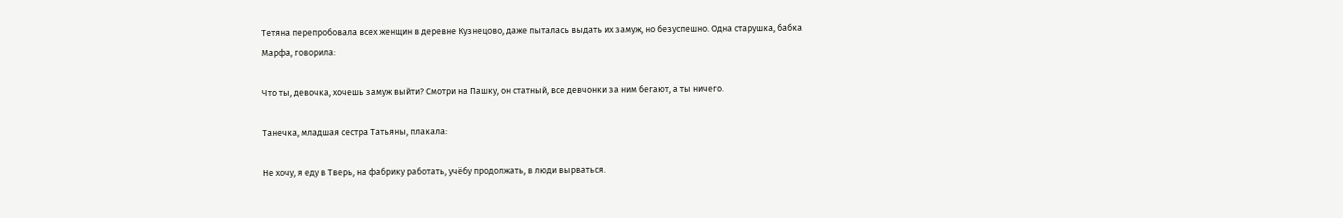Тетяна перепробовала всех женщин в деревне Кузнецово, даже пыталась выдать их замуж, но безуспешно. Одна старушка, бабка Марфа, говорила:

Что ты, девочка, хочешь замуж выйти? Смотри на Пашку, он статный, все девчонки за ним бегают, а ты ничего.

Танечка, младшая сестра Татьяны, плакала:

Не хочу, я еду в Тверь, на фабрику работать, учёбу продолжать, в люди вырваться.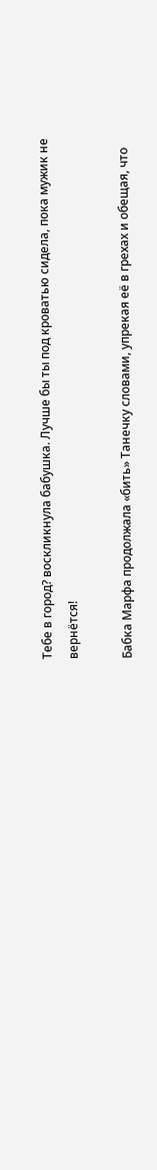Тебе в город? воскликнула бабушка. Лучше бы ты под кроватью сидела, пока мужик не вернётся!

Бабка Марфа продолжала «бить» Танечку словами, упрекая её в грехах и обещая, что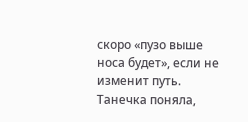скоро «пузо выше носа будет», если не изменит путь. Танечка поняла,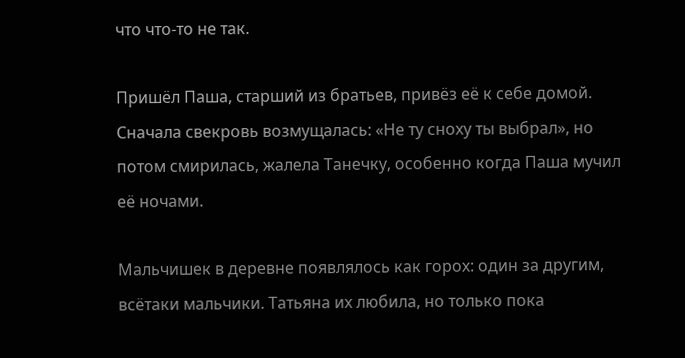что что-то не так.

Пришёл Паша, старший из братьев, привёз её к себе домой. Сначала свекровь возмущалась: «Не ту сноху ты выбрал», но потом смирилась, жалела Танечку, особенно когда Паша мучил её ночами.

Мальчишек в деревне появлялось как горох: один за другим, всётаки мальчики. Татьяна их любила, но только пока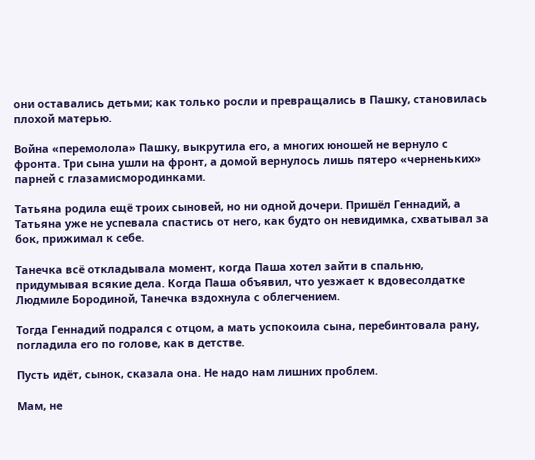они оставались детьми; как только росли и превращались в Пашку, становилась плохой матерью.

Война «перемолола» Пашку, выкрутила его, а многих юношей не вернуло с фронта. Три сына ушли на фронт, а домой вернулось лишь пятеро «черненьких» парней с глазамисмородинками.

Татьяна родила ещё троих сыновей, но ни одной дочери. Пришёл Геннадий, а Татьяна уже не успевала спастись от него, как будто он невидимка, схватывал за бок, прижимал к себе.

Танечка всё откладывала момент, когда Паша хотел зайти в спальню, придумывая всякие дела. Когда Паша объявил, что уезжает к вдовесолдатке Людмиле Бородиной, Танечка вздохнула с облегчением.

Тогда Геннадий подрался с отцом, а мать успокоила сына, перебинтовала рану, погладила его по голове, как в детстве.

Пусть идёт, сынок, сказала она. Не надо нам лишних проблем.

Мам, не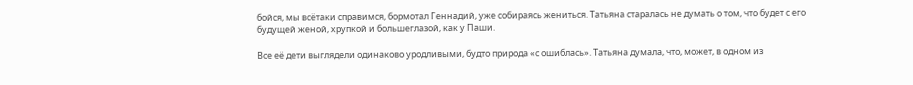бойся, мы всётаки справимся, бормотал Геннадий, уже собираясь жениться. Татьяна старалась не думать о том, что будет с его будущей женой, хрупкой и большеглазой, как у Паши.

Все её дети выглядели одинаково уродливыми, будто природа «с ошиблась». Татьяна думала, что, может, в одном из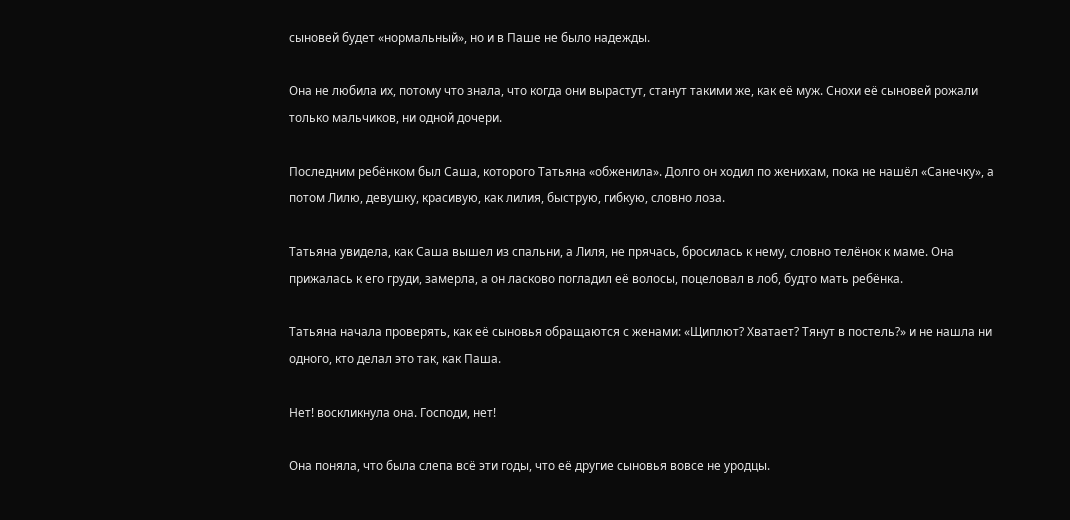сыновей будет «нормальный», но и в Паше не было надежды.

Она не любила их, потому что знала, что когда они вырастут, станут такими же, как её муж. Снохи её сыновей рожали только мальчиков, ни одной дочери.

Последним ребёнком был Саша, которого Татьяна «обженила». Долго он ходил по женихам, пока не нашёл «Санечку», а потом Лилю, девушку, красивую, как лилия, быструю, гибкую, словно лоза.

Татьяна увидела, как Саша вышел из спальни, а Лиля, не прячась, бросилась к нему, словно телёнок к маме. Она прижалась к его груди, замерла, а он ласково погладил её волосы, поцеловал в лоб, будто мать ребёнка.

Татьяна начала проверять, как её сыновья обращаются с женами: «Щиплют? Хватает? Тянут в постель?» и не нашла ни одного, кто делал это так, как Паша.

Нет! воскликнула она. Господи, нет!

Она поняла, что была слепа всё эти годы, что её другие сыновья вовсе не уродцы.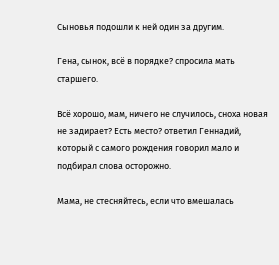Сыновья подошли к ней один за другим.

Гена, сынок, всё в порядке? спросила мать старшего.

Всё хорошо, мам, ничего не случилось, сноха новая не задирает? Есть место? ответил Геннадий, который с самого рождения говорил мало и подбирал слова осторожно.

Мама, не стесняйтесь, если что вмешалась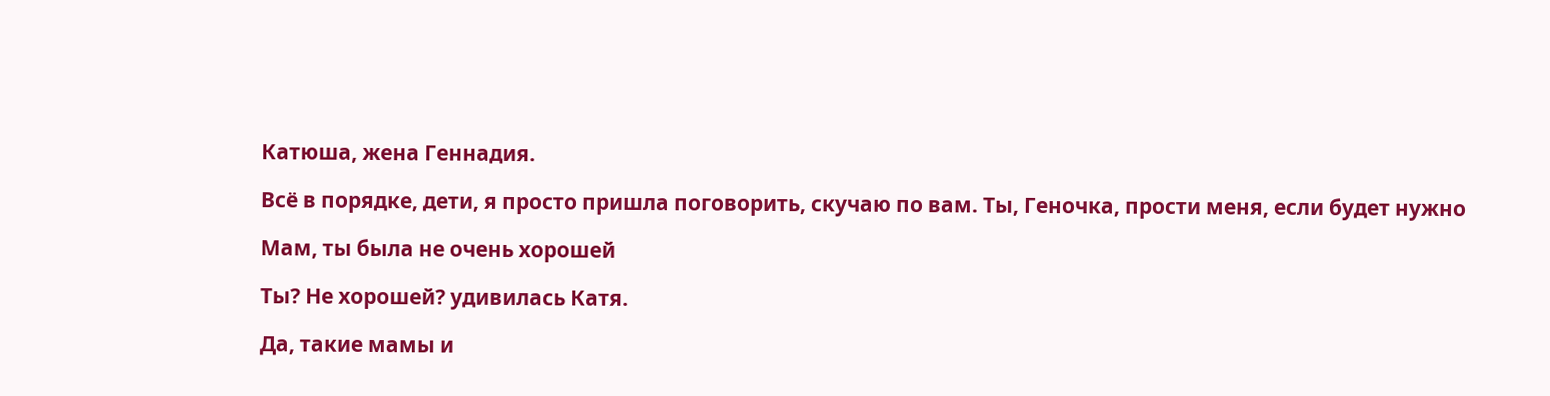Катюша, жена Геннадия.

Всё в порядке, дети, я просто пришла поговорить, скучаю по вам. Ты, Геночка, прости меня, если будет нужно

Мам, ты была не очень хорошей

Ты? Не хорошей? удивилась Катя.

Да, такие мамы и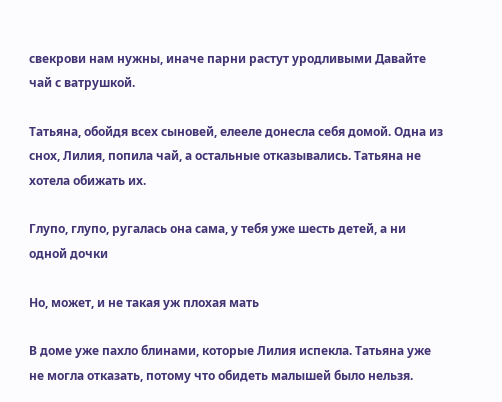свекрови нам нужны, иначе парни растут уродливыми Давайте чай с ватрушкой.

Татьяна, обойдя всех сыновей, елееле донесла себя домой. Одна из снох, Лилия, попила чай, а остальные отказывались. Татьяна не хотела обижать их.

Глупо, глупо, ругалась она сама, у тебя уже шесть детей, а ни одной дочки

Но, может, и не такая уж плохая мать

В доме уже пахло блинами, которые Лилия испекла. Татьяна уже не могла отказать, потому что обидеть малышей было нельзя.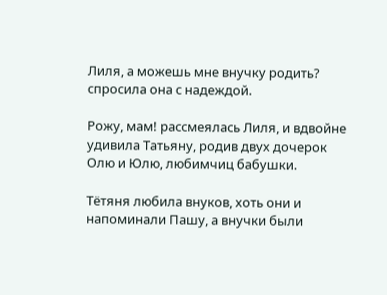Лиля, а можешь мне внучку родить? спросила она с надеждой.

Рожу, мам! рассмеялась Лиля, и вдвойне удивила Татьяну, родив двух дочерок Олю и Юлю, любимчиц бабушки.

Тётяня любила внуков, хоть они и напоминали Пашу, а внучки были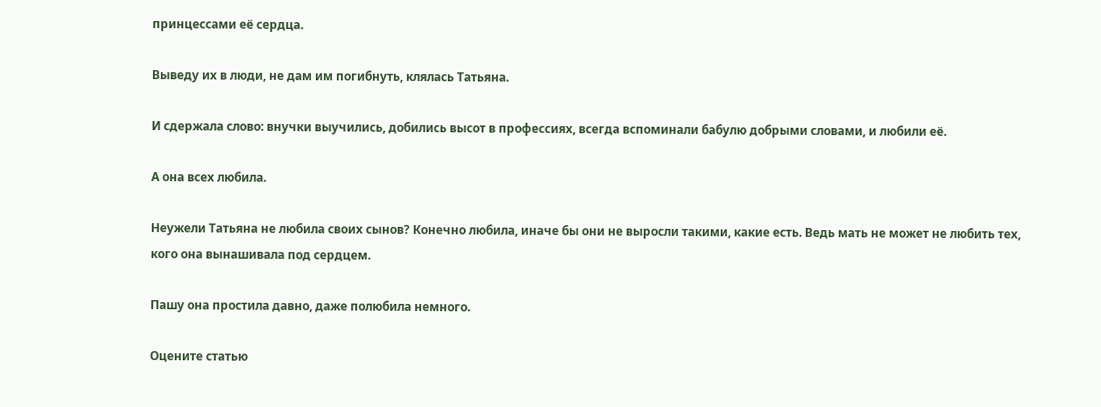принцессами её сердца.

Выведу их в люди, не дам им погибнуть, клялась Татьяна.

И сдержала слово: внучки выучились, добились высот в профессиях, всегда вспоминали бабулю добрыми словами, и любили её.

А она всех любила.

Неужели Татьяна не любила своих сынов? Конечно любила, иначе бы они не выросли такими, какие есть. Ведь мать не может не любить тех, кого она вынашивала под сердцем.

Пашу она простила давно, даже полюбила немного.

Оцените статью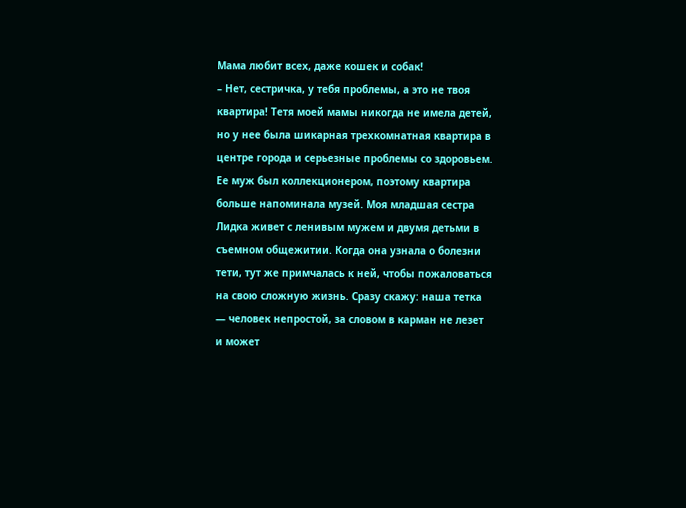Мама любит всех, даже кошек и собак!
– Нет, сестричка, у тебя проблемы, а это не твоя квартира! Тетя моей мамы никогда не имела детей, но у нее была шикарная трехкомнатная квартира в центре города и серьезные проблемы со здоровьем. Ее муж был коллекционером, поэтому квартира больше напоминала музей. Моя младшая сестра Лидка живет с ленивым мужем и двумя детьми в съемном общежитии. Когда она узнала о болезни тети, тут же примчалась к ней, чтобы пожаловаться на свою сложную жизнь. Сразу скажу: наша тетка — человек непростой, за словом в карман не лезет и может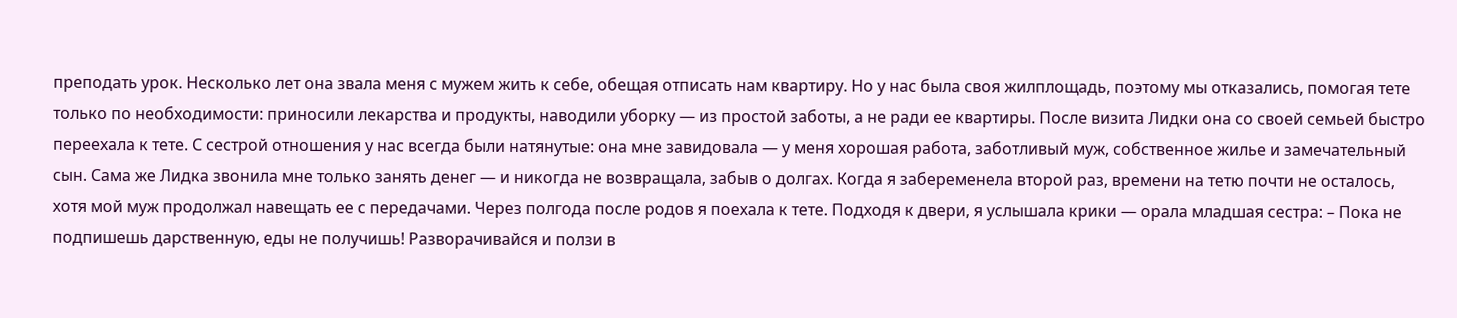преподать урок. Несколько лет она звала меня с мужем жить к себе, обещая отписать нам квартиру. Но у нас была своя жилплощадь, поэтому мы отказались, помогая тете только по необходимости: приносили лекарства и продукты, наводили уборку — из простой заботы, а не ради ее квартиры. После визита Лидки она со своей семьей быстро переехала к тете. С сестрой отношения у нас всегда были натянутые: она мне завидовала — у меня хорошая работа, заботливый муж, собственное жилье и замечательный сын. Сама же Лидка звонила мне только занять денег — и никогда не возвращала, забыв о долгах. Когда я забеременела второй раз, времени на тетю почти не осталось, хотя мой муж продолжал навещать ее с передачами. Через полгода после родов я поехала к тете. Подходя к двери, я услышала крики — орала младшая сестра: – Пока не подпишешь дарственную, еды не получишь! Разворачивайся и ползи в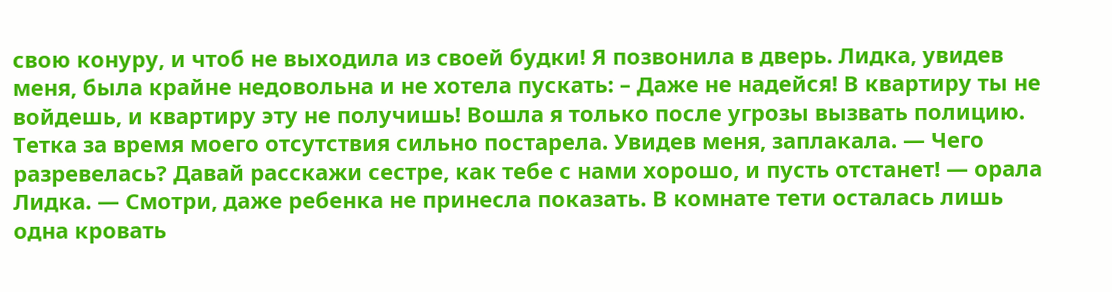свою конуру, и чтоб не выходила из своей будки! Я позвонила в дверь. Лидка, увидев меня, была крайне недовольна и не хотела пускать: – Даже не надейся! В квартиру ты не войдешь, и квартиру эту не получишь! Вошла я только после угрозы вызвать полицию. Тетка за время моего отсутствия сильно постарела. Увидев меня, заплакала. — Чего разревелась? Давай расскажи сестре, как тебе с нами хорошо, и пусть отстанет! — орала Лидка. — Смотри, даже ребенка не принесла показать. В комнате тети осталась лишь одна кровать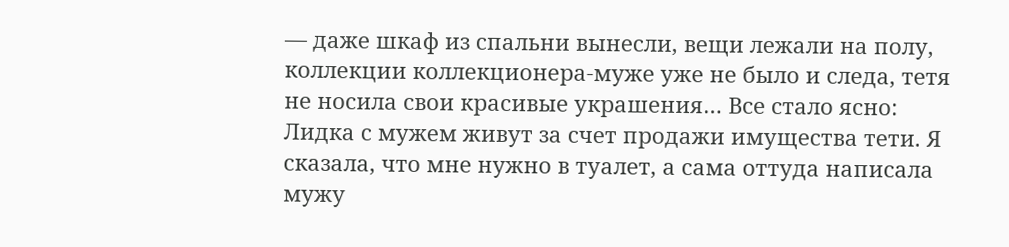— даже шкаф из спальни вынесли, вещи лежали на полу, коллекции коллекционера-муже уже не было и следа, тетя не носила свои красивые украшения… Все стало ясно: Лидка с мужем живут за счет продажи имущества тети. Я сказала, что мне нужно в туалет, а сама оттуда написала мужу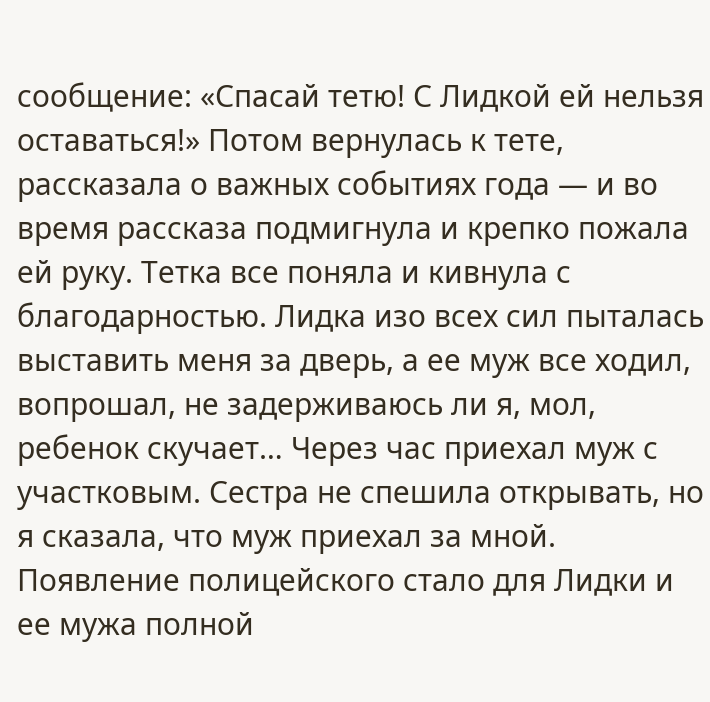сообщение: «Спасай тетю! С Лидкой ей нельзя оставаться!» Потом вернулась к тете, рассказала о важных событиях года — и во время рассказа подмигнула и крепко пожала ей руку. Тетка все поняла и кивнула с благодарностью. Лидка изо всех сил пыталась выставить меня за дверь, а ее муж все ходил, вопрошал, не задерживаюсь ли я, мол, ребенок скучает… Через час приехал муж с участковым. Сестра не спешила открывать, но я сказала, что муж приехал за мной. Появление полицейского стало для Лидки и ее мужа полной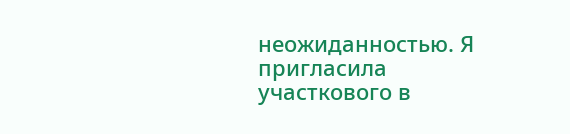неожиданностью. Я пригласила участкового в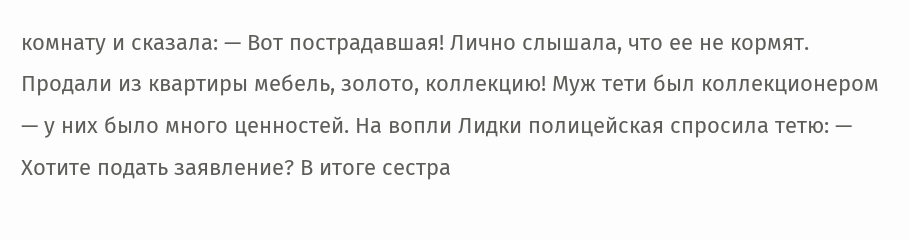комнату и сказала: — Вот пострадавшая! Лично слышала, что ее не кормят. Продали из квартиры мебель, золото, коллекцию! Муж тети был коллекционером — у них было много ценностей. На вопли Лидки полицейская спросила тетю: — Хотите подать заявление? В итоге сестра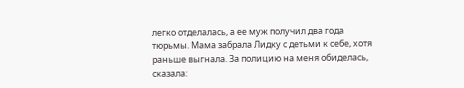легко отделалась, а ее муж получил два года тюрьмы. Мама забрала Лидку с детьми к себе, хотя раньше выгнала. За полицию на меня обиделась, сказала: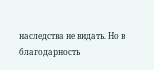наследства не видать. Но в благодарность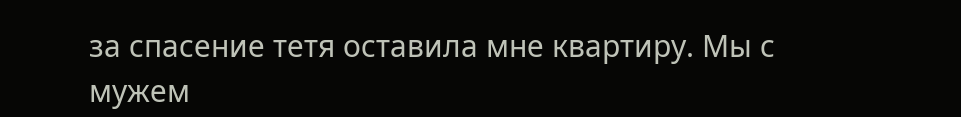за спасение тетя оставила мне квартиру. Мы с мужем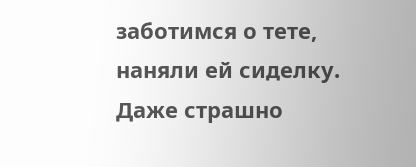заботимся о тете, наняли ей сиделку. Даже страшно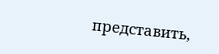представить,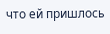что ей пришлось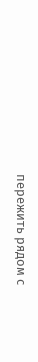пережить рядом с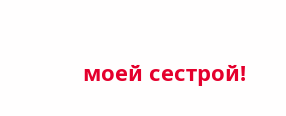моей сестрой!